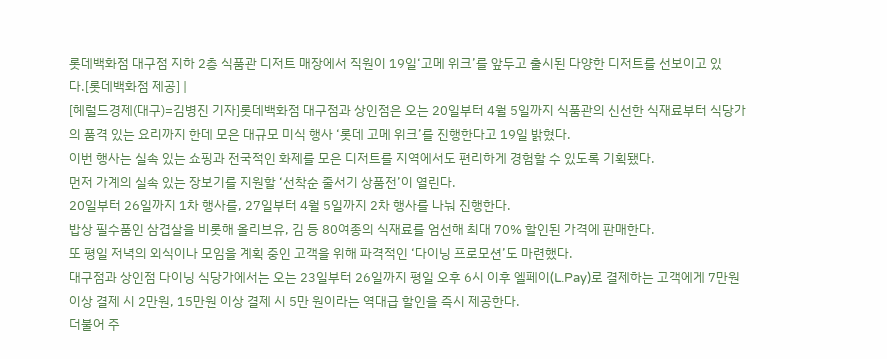롯데백화점 대구점 지하 2층 식품관 디저트 매장에서 직원이 19일‘고메 위크’를 앞두고 출시된 다양한 디저트를 선보이고 있다.[롯데백화점 제공] |
[헤럴드경제(대구)=김병진 기자]롯데백화점 대구점과 상인점은 오는 20일부터 4월 5일까지 식품관의 신선한 식재료부터 식당가의 품격 있는 요리까지 한데 모은 대규모 미식 행사 ‘롯데 고메 위크’를 진행한다고 19일 밝혔다.
이번 행사는 실속 있는 쇼핑과 전국적인 화제를 모은 디저트를 지역에서도 편리하게 경험할 수 있도록 기획됐다.
먼저 가계의 실속 있는 장보기를 지원할 ‘선착순 줄서기 상품전’이 열린다.
20일부터 26일까지 1차 행사를, 27일부터 4월 5일까지 2차 행사를 나눠 진행한다.
밥상 필수품인 삼겹살을 비롯해 올리브유, 김 등 80여종의 식재료를 엄선해 최대 70% 할인된 가격에 판매한다.
또 평일 저녁의 외식이나 모임을 계획 중인 고객을 위해 파격적인 ‘다이닝 프로모션’도 마련했다.
대구점과 상인점 다이닝 식당가에서는 오는 23일부터 26일까지 평일 오후 6시 이후 엘페이(L.Pay)로 결제하는 고객에게 7만원 이상 결제 시 2만원, 15만원 이상 결제 시 5만 원이라는 역대급 할인을 즉시 제공한다.
더불어 주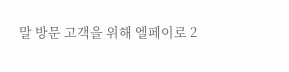말 방문 고객을 위해 엘페이로 2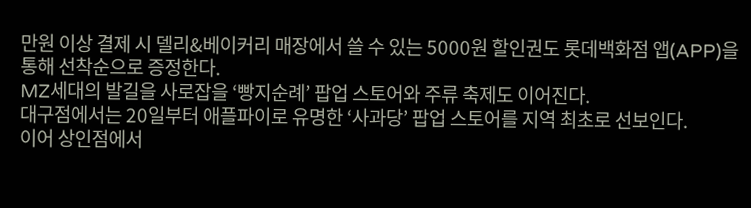만원 이상 결제 시 델리&베이커리 매장에서 쓸 수 있는 5000원 할인권도 롯데백화점 앱(APP)을 통해 선착순으로 증정한다.
MZ세대의 발길을 사로잡을 ‘빵지순례’ 팝업 스토어와 주류 축제도 이어진다.
대구점에서는 20일부터 애플파이로 유명한 ‘사과당’ 팝업 스토어를 지역 최초로 선보인다.
이어 상인점에서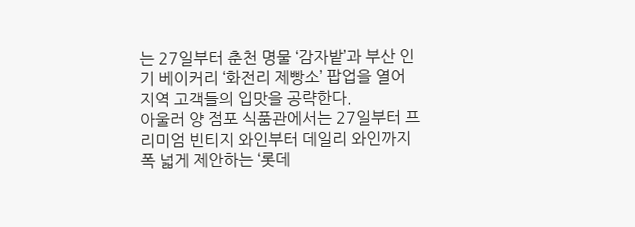는 27일부터 춘천 명물 ‘감자밭’과 부산 인기 베이커리 ‘화전리 제빵소’ 팝업을 열어 지역 고객들의 입맛을 공략한다.
아울러 양 점포 식품관에서는 27일부터 프리미엄 빈티지 와인부터 데일리 와인까지 폭 넓게 제안하는 ‘롯데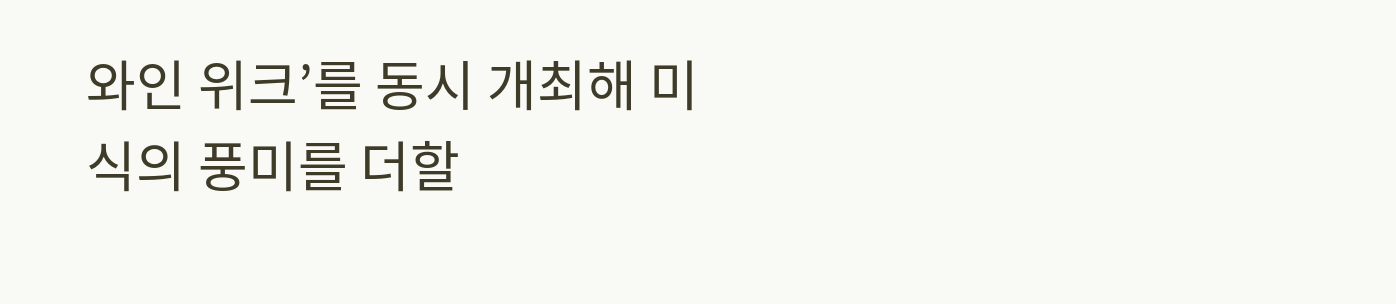와인 위크’를 동시 개최해 미식의 풍미를 더할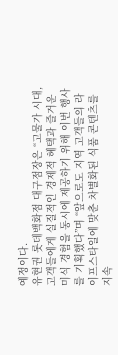예정이다.
유현권 롯데백화점 대구점장은 “고물가 시대, 고객들에게 실질적인 경제적 혜택과 즐거운 미식 경험을 동시에 제공하기 위해 이번 행사를 기획했다”며 “앞으로도 지역 고객들의 라이프스타일에 맞춘 차별화된 식품 콘텐츠를 지속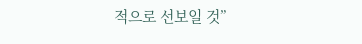적으로 선보일 것”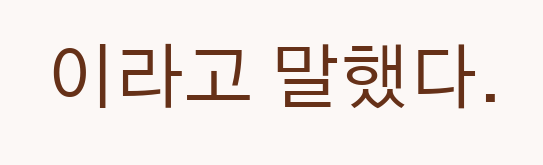이라고 말했다.